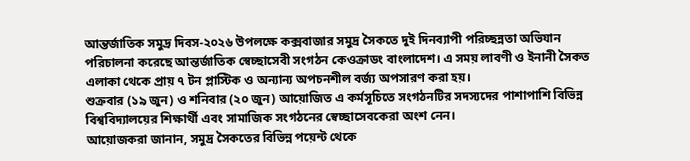আন্তর্জাতিক সমুদ্র দিবস-২০২৬ উপলক্ষে কক্সবাজার সমুদ্র সৈকতে দুই দিনব্যাপী পরিচ্ছন্নতা অভিযান পরিচালনা করেছে আন্তর্জাতিক স্বেচ্ছাসেবী সংগঠন কেওক্রাডং বাংলাদেশ। এ সময় লাবণী ও ইনানী সৈকত এলাকা থেকে প্রায় ৭ টন প্লাস্টিক ও অন্যান্য অপচনশীল বর্জ্য অপসারণ করা হয়।
শুক্রবার (১৯ জুন) ও শনিবার (২০ জুন) আয়োজিত এ কর্মসূচিতে সংগঠনটির সদস্যদের পাশাপাশি বিভিন্ন বিশ্ববিদ্যালয়ের শিক্ষার্থী এবং সামাজিক সংগঠনের স্বেচ্ছাসেবকেরা অংশ নেন।
আয়োজকরা জানান, সমুদ্র সৈকতের বিভিন্ন পয়েন্ট থেকে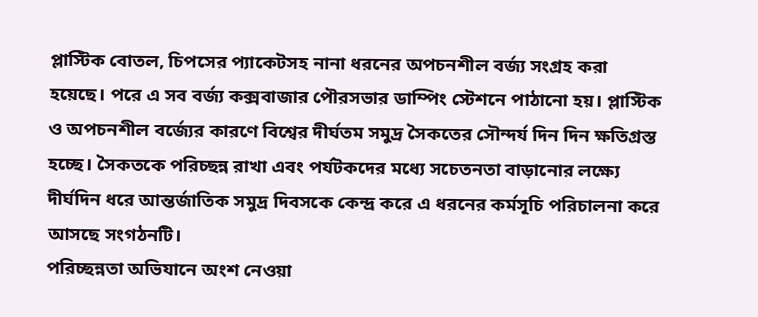প্লাস্টিক বোতল, চিপসের প্যাকেটসহ নানা ধরনের অপচনশীল বর্জ্য সংগ্রহ করা হয়েছে। পরে এ সব বর্জ্য কক্সবাজার পৌরসভার ডাম্পিং স্টেশনে পাঠানো হয়। প্লাস্টিক ও অপচনশীল বর্জ্যের কারণে বিশ্বের দীর্ঘতম সমুদ্র সৈকতের সৌন্দর্য দিন দিন ক্ষতিগ্রস্ত হচ্ছে। সৈকতকে পরিচ্ছন্ন রাখা এবং পর্যটকদের মধ্যে সচেতনতা বাড়ানোর লক্ষ্যে দীর্ঘদিন ধরে আন্তর্জাতিক সমুদ্র দিবসকে কেন্দ্র করে এ ধরনের কর্মসূচি পরিচালনা করে আসছে সংগঠনটি।
পরিচ্ছন্নতা অভিযানে অংশ নেওয়া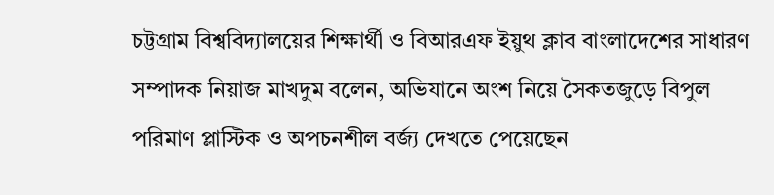চট্টগ্রাম বিশ্ববিদ্যালয়ের শিক্ষার্থী ও বিআরএফ ইয়ুথ ক্লাব বাংলাদেশের সাধারণ সম্পাদক নিয়াজ মাখদুম বলেন, অভিযানে অংশ নিয়ে সৈকতজুড়ে বিপুল পরিমাণ প্লাস্টিক ও অপচনশীল বর্জ্য দেখতে পেয়েছেন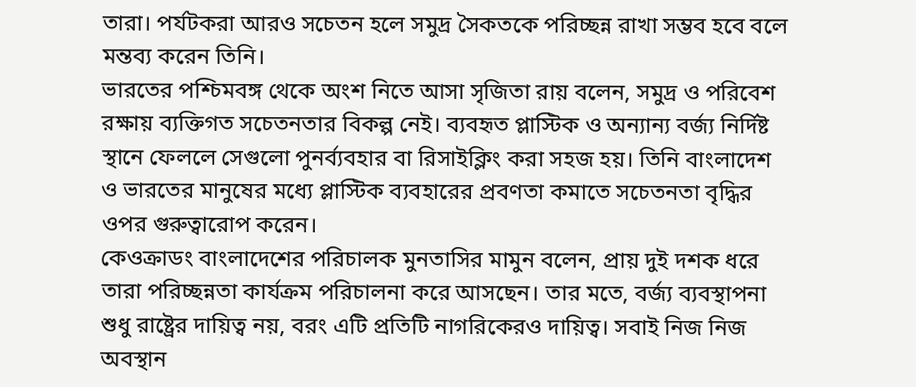তারা। পর্যটকরা আরও সচেতন হলে সমুদ্র সৈকতকে পরিচ্ছন্ন রাখা সম্ভব হবে বলে মন্তব্য করেন তিনি।
ভারতের পশ্চিমবঙ্গ থেকে অংশ নিতে আসা সৃজিতা রায় বলেন, সমুদ্র ও পরিবেশ রক্ষায় ব্যক্তিগত সচেতনতার বিকল্প নেই। ব্যবহৃত প্লাস্টিক ও অন্যান্য বর্জ্য নির্দিষ্ট স্থানে ফেললে সেগুলো পুনর্ব্যবহার বা রিসাইক্লিং করা সহজ হয়। তিনি বাংলাদেশ ও ভারতের মানুষের মধ্যে প্লাস্টিক ব্যবহারের প্রবণতা কমাতে সচেতনতা বৃদ্ধির ওপর গুরুত্বারোপ করেন।
কেওক্রাডং বাংলাদেশের পরিচালক মুনতাসির মামুন বলেন, প্রায় দুই দশক ধরে তারা পরিচ্ছন্নতা কার্যক্রম পরিচালনা করে আসছেন। তার মতে, বর্জ্য ব্যবস্থাপনা শুধু রাষ্ট্রের দায়িত্ব নয়, বরং এটি প্রতিটি নাগরিকেরও দায়িত্ব। সবাই নিজ নিজ অবস্থান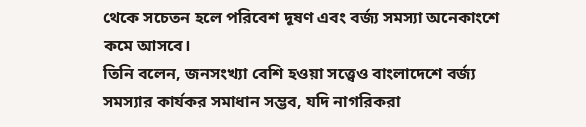থেকে সচেতন হলে পরিবেশ দূষণ এবং বর্জ্য সমস্যা অনেকাংশে কমে আসবে।
তিনি বলেন, জনসংখ্যা বেশি হওয়া সত্ত্বেও বাংলাদেশে বর্জ্য সমস্যার কার্যকর সমাধান সম্ভব, যদি নাগরিকরা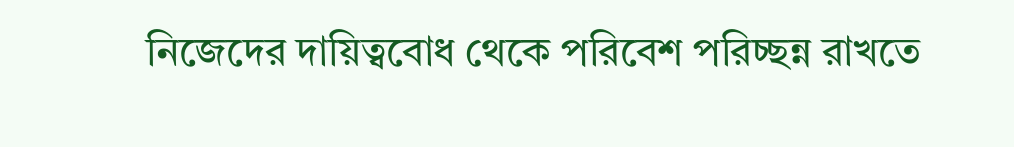নিজেদের দায়িত্ববোধ থেকে পরিবেশ পরিচ্ছন্ন রাখতে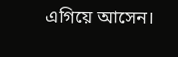এগিয়ে আসেন।